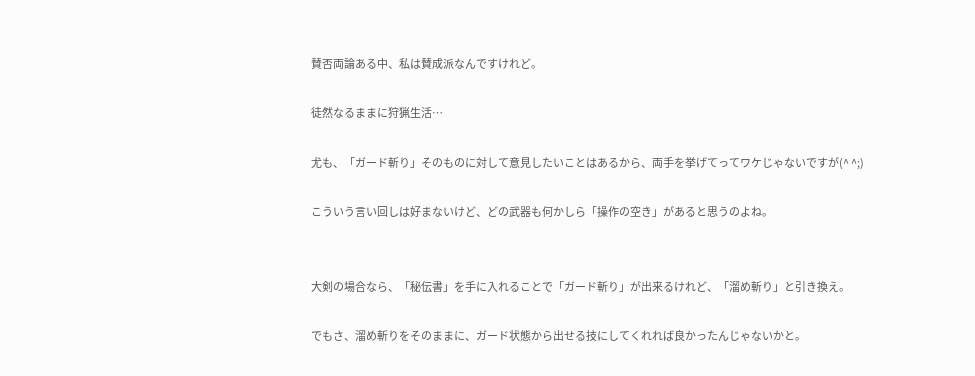賛否両論ある中、私は賛成派なんですけれど。

徒然なるままに狩猟生活…

尤も、「ガード斬り」そのものに対して意見したいことはあるから、両手を挙げてってワケじゃないですが(^ ^;)

こういう言い回しは好まないけど、どの武器も何かしら「操作の空き」があると思うのよね。


大剣の場合なら、「秘伝書」を手に入れることで「ガード斬り」が出来るけれど、「溜め斬り」と引き換え。

でもさ、溜め斬りをそのままに、ガード状態から出せる技にしてくれれば良かったんじゃないかと。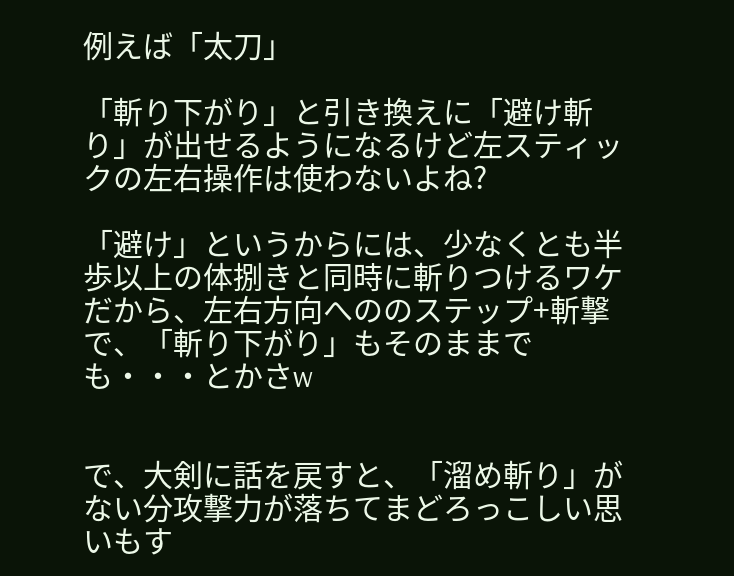例えば「太刀」

「斬り下がり」と引き換えに「避け斬り」が出せるようになるけど左スティックの左右操作は使わないよね?

「避け」というからには、少なくとも半歩以上の体捌きと同時に斬りつけるワケだから、左右方向へののステップ+斬撃で、「斬り下がり」もそのままでも・・・とかさw


で、大剣に話を戻すと、「溜め斬り」がない分攻撃力が落ちてまどろっこしい思いもす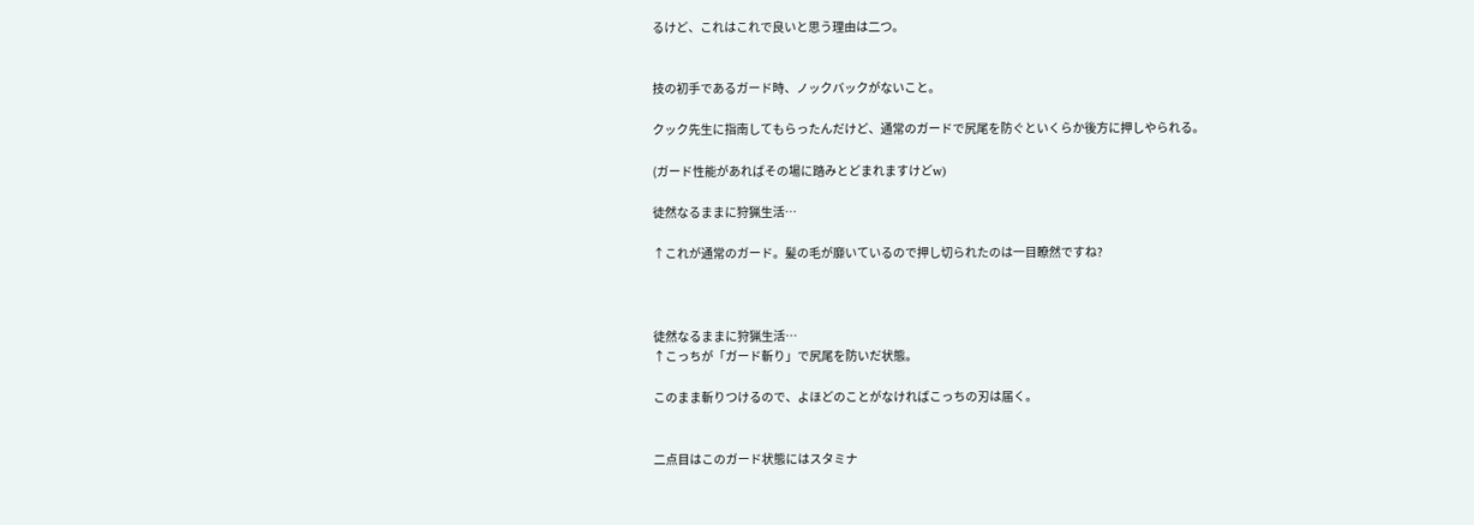るけど、これはこれで良いと思う理由は二つ。


技の初手であるガード時、ノックバックがないこと。

クック先生に指南してもらったんだけど、通常のガードで尻尾を防ぐといくらか後方に押しやられる。

(ガード性能があればその場に踏みとどまれますけどw)

徒然なるままに狩猟生活…

↑これが通常のガード。髪の毛が靡いているので押し切られたのは一目瞭然ですね?



徒然なるままに狩猟生活…
↑こっちが「ガード斬り」で尻尾を防いだ状態。

このまま斬りつけるので、よほどのことがなければこっちの刃は届く。


二点目はこのガード状態にはスタミナ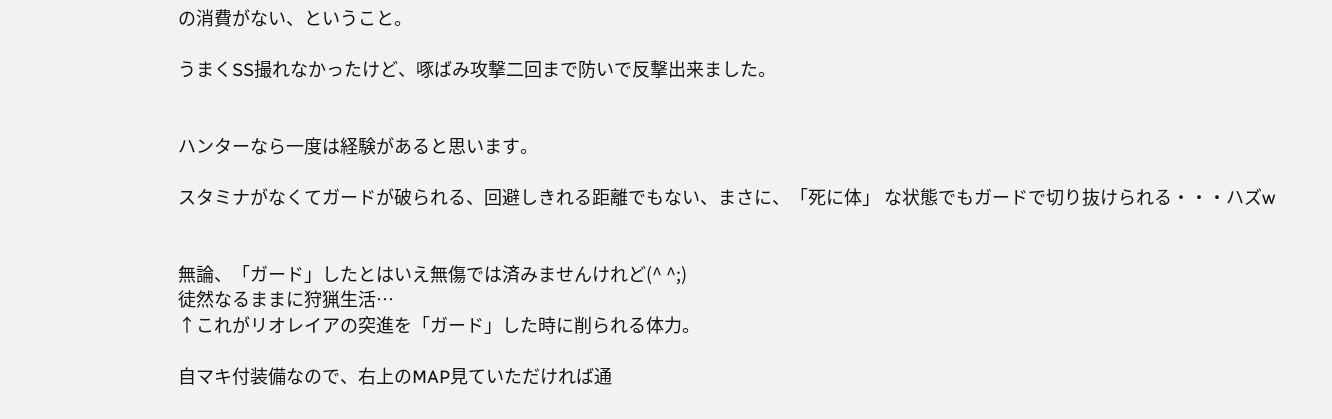の消費がない、ということ。

うまくSS撮れなかったけど、啄ばみ攻撃二回まで防いで反撃出来ました。


ハンターなら一度は経験があると思います。

スタミナがなくてガードが破られる、回避しきれる距離でもない、まさに、「死に体」 な状態でもガードで切り抜けられる・・・ハズw


無論、「ガード」したとはいえ無傷では済みませんけれど(^ ^;)
徒然なるままに狩猟生活…
↑これがリオレイアの突進を「ガード」した時に削られる体力。

自マキ付装備なので、右上のMAP見ていただければ通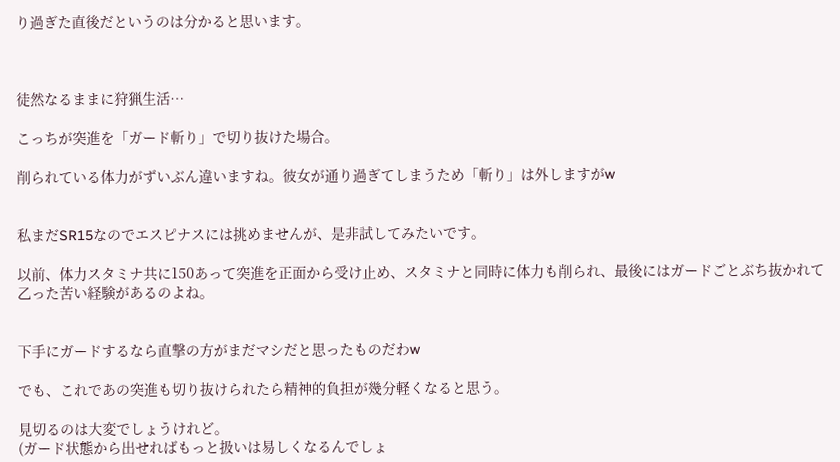り過ぎた直後だというのは分かると思います。



徒然なるままに狩猟生活…

こっちが突進を「ガード斬り」で切り抜けた場合。

削られている体力がずいぶん違いますね。彼女が通り過ぎてしまうため「斬り」は外しますがw


私まだSR15なのでエスピナスには挑めませんが、是非試してみたいです。

以前、体力スタミナ共に150あって突進を正面から受け止め、スタミナと同時に体力も削られ、最後にはガードごとぶち抜かれて乙った苦い経験があるのよね。


下手にガードするなら直撃の方がまだマシだと思ったものだわw

でも、これであの突進も切り抜けられたら精神的負担が幾分軽くなると思う。

見切るのは大変でしょうけれど。
(ガード状態から出せればもっと扱いは易しくなるんでしょ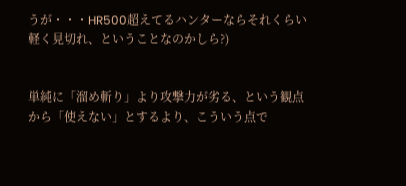うが・・・HR500超えてるハンターならそれくらい軽く見切れ、ということなのかしら?)


単純に「溜め斬り」より攻撃力が劣る、という観点から「使えない」とするより、こういう点で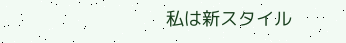私は新スタイル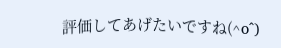評価してあげたいですね(^o^)